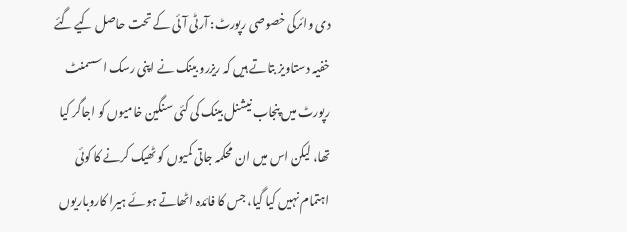دی وائرکی خصوصی رپورٹ: آرٹی آئی کے تحت حاصل کیے گئے خفیہ دستاویز بتاتے ہیں کہ ریزرو بینک نے اپنی رسک اسسمنٹ رپورٹ میں پنجاب نیشنل بینک کی کئی سنگین خامیوں کو اجاگر کیا تھا، لیکن اس میں ان محکمہ جاتی کمیوں کو ٹھیک کرنے کا کوئی اہتمام نہیں کیا گیا، جس کا فائدہ اٹھاتے ہوئے ہیرا کاروباریوں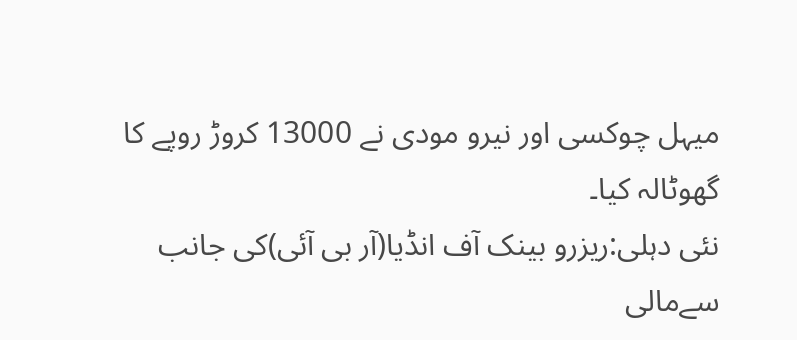میہل چوکسی اور نیرو مودی نے 13000 کروڑ روپے کا گھوٹالہ کیا۔
نئی دہلی:ریزرو بینک آف انڈیا(آر بی آئی)کی جانب سےمالی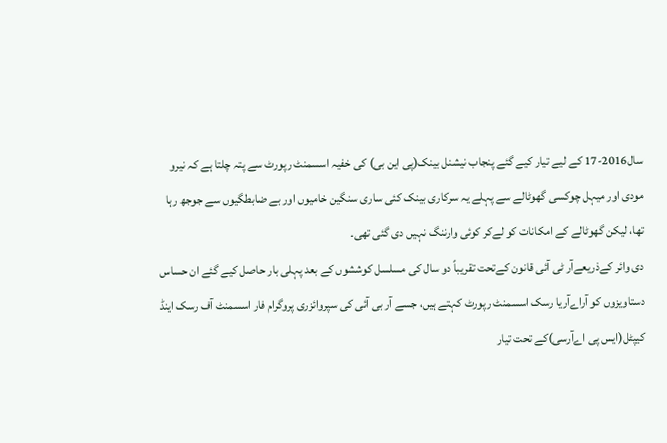سال2016-17 کے لیے تیار کیے گئے پنجاب نیشنل بینک(پی این بی) کی خفیہ اسسمنٹ رپورٹ سے پتہ چلتا ہے کہ نیرو مودی اور میہل چوکسی گھوٹالے سے پہلے یہ سرکاری بینک کئی ساری سنگین خامیوں اور بے ضابطگیوں سے جوجھ رہا تھا، لیکن گھوٹالے کے امکانات کو لےکر کوئی وارننگ نہیں دی گئی تھی۔
دی وائر کےذریعےآر ٹی آئی قانون کےتحت تقریباً دو سال کی مسلسل کوششوں کے بعد پہلی بار حاصل کیے گئے ان حساس دستاویزوں کو آراےآریا رسک اسسمنٹ رپورٹ کہتے ہیں، جسے آر بی آئی کی سپروائزری پروگرام فار اسسمنٹ آف رسک اینڈ کیپٹل(ایس پی اےآرسی)کے تحت تیار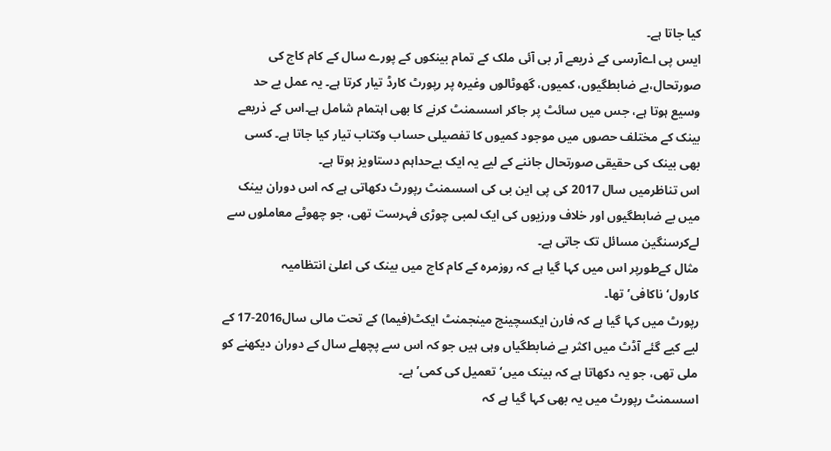کیا جاتا ہے۔
ایس پی اےآرسی کے ذریعے آر بی آئی ملک کے تمام بینکوں کے پورے سال کے کام کاج کی صورتحال،بے ضابطگیوں، کمیوں، گھوٹالوں وغیرہ پر رپورٹ کارڈ تیار کرتا ہے۔ یہ عمل بے حد وسیع ہوتا ہے، جس میں سائٹ پر جاکر اسسمنٹ کرنے کا بھی اہتمام شامل ہے۔اس کے ذریعے بینک کے مختلف حصوں میں موجود کمیوں کا تفصیلی حساب وکتاب تیار کیا جاتا ہے۔ کسی بھی بینک کی حقیقی صورتحال جاننے کے لیے یہ ایک بےحداہم دستاویز ہوتا ہے۔
اس تناظرمیں سال 2017 کی پی این بی کی اسسمنٹ رپورٹ دکھاتی ہے کہ اس دوران بینک میں بے ضابطگیوں اور خلاف ورزیوں کی ایک لمبی چوڑی فہرست تھی، جو چھوٹے معاملوں سے لےکرسنگین مسائل تک جاتی ہے۔
مثال کےطورپر اس میں کہا گیا ہے کہ روزمرہ کے کام کاج میں بینک کی اعلیٰ انتظامیہ کارول‘ناکافی’تھا۔
رپورٹ میں کہا گیا ہے کہ فارن ایکسچینج مینجمنٹ ایکٹ(فیما) کے تحت مالی سال2016-17 کے لیے کیے گئے آڈٹ میں اکثر بے ضابطگیاں وہی ہیں جو کہ اس سے پچھلے سال کے دوران دیکھنے کو ملی تھی، جو یہ دکھاتا ہے کہ بینک میں‘تعمیل کی کمی’ ہے۔
اسسمنٹ رپورٹ میں یہ بھی کہا گیا ہے کہ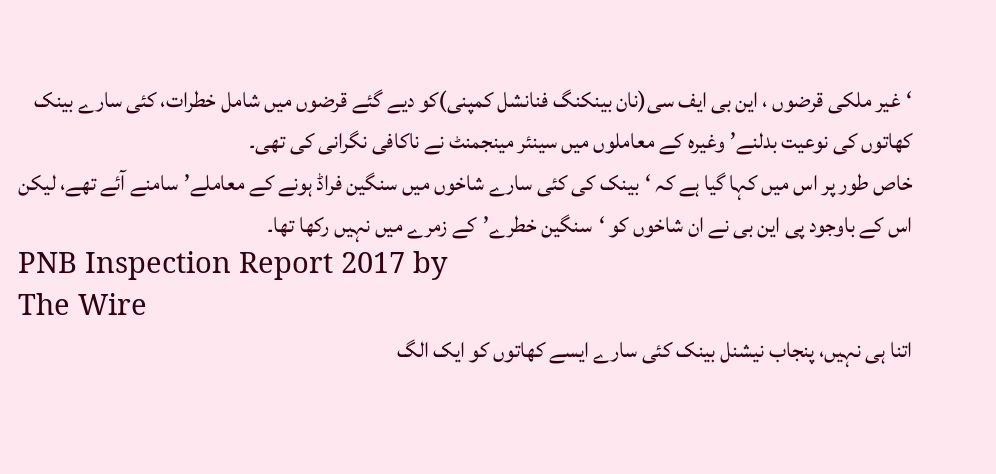‘غیر ملکی قرضوں ، این بی ایف سی(نان بینکنگ فنانشل کمپنی)کو دیے گئے قرضوں میں شامل خطرات، کئی سارے بینک کھاتوں کی نوعیت بدلنے’وغیرہ کے معاملوں میں سینئر مینجمنٹ نے ناکافی نگرانی کی تھی۔
خاص طور پر اس میں کہا گیا ہے کہ ‘بینک کی کئی سارے شاخوں میں سنگین فراڈ ہونے کے معاملے’سامنے آئے تھے، لیکن اس کے باوجود پی این بی نے ان شاخوں کو ‘سنگین خطرے’کے زمرے میں نہیں رکھا تھا۔
PNB Inspection Report 2017 by
The Wire
اتنا ہی نہیں، پنجاب نیشنل بینک کئی سارے ایسے کھاتوں کو ایک الگ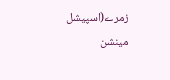زمرے(اسپیشل مینشن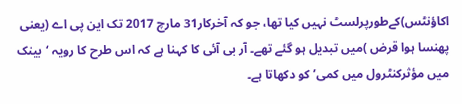اکاؤنٹس)کےطورپرلسٹ نہیں کیا تھا، جو کہ آخرکار31 مارچ 2017 تک این پی اے (یعنی پھنسا ہوا قرض )میں تبدیل ہو گئے تھے۔ آر بی آئی کا کہنا ہے کہ اس طرح کا رویہ ‘بینک میں مؤثرکنٹرول میں کمی’ کو دکھاتا ہے۔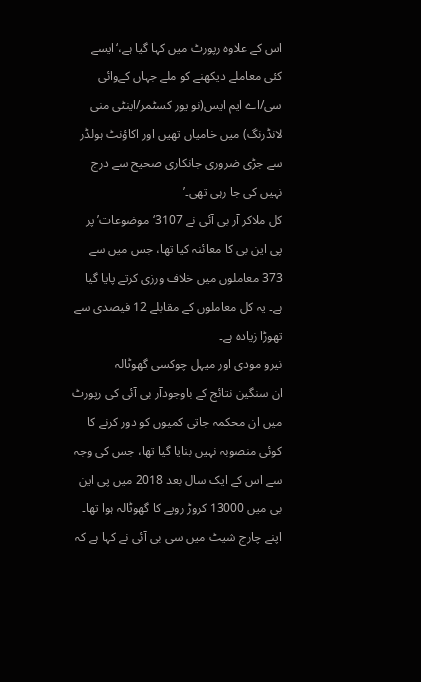اس کے علاوہ رپورٹ میں کہا گیا ہے،‘ایسے کئی معاملے دیکھنے کو ملے جہاں کےوائی سی/اے ایم ایس(نو یور کسٹمر/اینٹی منی لانڈرنگ) میں خامیاں تھیں اور اکاؤنٹ ہولڈر سے جڑی ضروری جانکاری صحیح سے درج نہیں کی جا رہی تھی۔’
کل ملاکر آر بی آئی نے 3107‘موضوعات’پر پی این بی کا معائنہ کیا تھا، جس میں سے 373 معاملوں میں خلاف ورزی کرتے پایا گیا ہے۔ یہ کل معاملوں کے مقابلے 12 فیصدی سے تھوڑا زیادہ ہے۔
نیرو مودی اور میہل چوکسی گھوٹالہ
ان سنگین نتائج کے باوجودآر بی آئی کی رپورٹ میں ان محکمہ جاتی کمیوں کو دور کرنے کا کوئی منصوبہ نہیں بنایا گیا تھا، جس کی وجہ سے اس کے ایک سال بعد 2018 میں پی این بی میں 13000 کروڑ روپے کا گھوٹالہ ہوا تھا۔
اپنے چارج شیٹ میں سی بی آئی نے کہا ہے کہ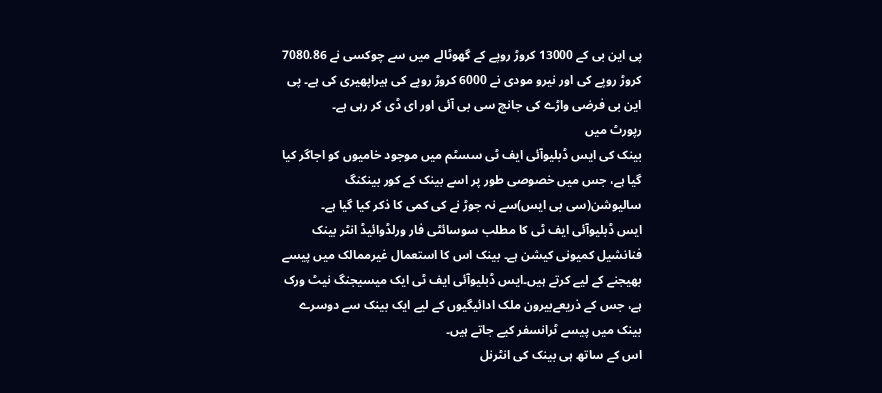پی این بی کے 13000 کروڑ روپے کے گھوٹالے میں سے چوکسی نے 7080.86 کروڑ روپے کی اور نیرو مودی نے 6000 کروڑ روپے کی ہیراپھیری کی ہے۔ پی این بی فرضی واڑے کی جانچ سی بی آئی اور ای ڈی کر رہی ہے۔
رپورٹ میں
بینک کی ایس ڈبلیوآئی ایف ٹی سسٹم میں موجود خامیوں کو اجاگر کیا گیا ہے، جس میں خصوصی طور پر اسے بینک کے کور بینکنگ سالیوشن(سی بی ایس)سے نہ جوڑ نے کی کمی کا ذکر کیا گیا ہے۔
ایس ڈبلیوآئی ایف ٹی کا مطلب سوسائٹی فار ورلڈوائیڈ انٹر بینک فنانشیل کمیونی کیشن ہے۔ بینک اس کا استعمال غیرممالک میں پیسے بھیجنے کے لیے کرتے ہیں۔ایس ڈبلیوآئی ایف ٹی ایک میسیجنگ نیٹ ورک ہے، جس کے ذریعےبیرون ملک ادائیگیوں کے لیے ایک بینک سے دوسرے بینک میں پیسے ٹرانسفر کیے جاتے ہیں۔
اس کے ساتھ ہی بینک کی انٹرنل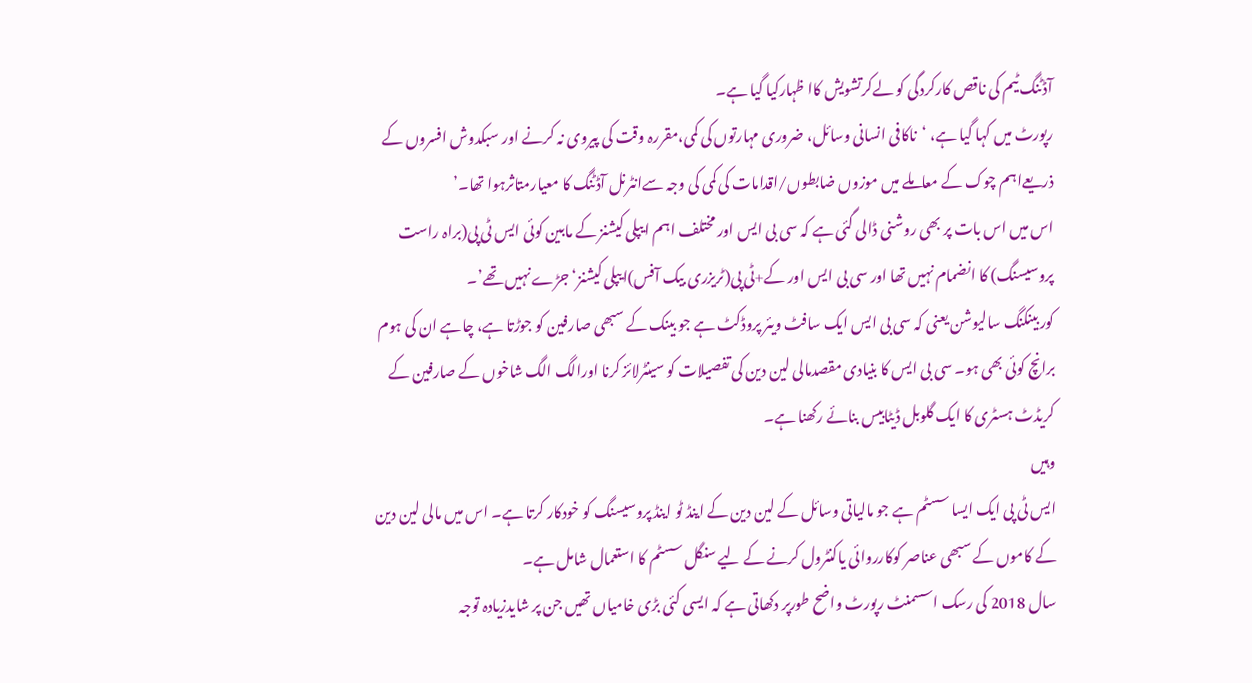آڈٹنگ ٹیم کی ناقص کارکردگی کو لےکرتشویش کاا ظہارکیا گیا ہے۔
رپورٹ میں کہا گیا ہے، ‘ناکافی انسانی وسائل، ضروری مہارتوں کی کمی،مقررہ وقت کی پیروی نہ کرنے اور سبکدوش افسروں کے ذریعےاہم چوک کے معاملے میں موزوں ضابطوں/اقدامات کی کمی کی وجہ سےانٹرنل آڈٹنگ کا معیارمتاثرہوا تھا۔’
اس میں اس بات پر بھی روشنی ڈالی گئی ہے کہ سی بی ایس اور مختلف اہم ایپلی کیشنز کے مابین کوئی ایس ٹی پی(براہ راست پروسیسنگ) کا انضمام نہیں تھا اور سی بی ایس اور کے+ٹی پی(ٹریزری بیک آفس)ایپلی کیشنز‘جڑے نہیں تھے’۔
کور بینکنگ سالیوشن یعنی کہ سی بی ایس ایک سافٹ ویئر پروڈکٹ ہے جو بینک کے سبھی صارفین کو جوڑتا ہے، چاہے ان کی ہوم برانچ کوئی بھی ہو۔ سی بی ایس کا بنیادی مقصدمالی لین دین کی تفصیلات کو سینٹرلائز کرنا اورالگ الگ شاخوں کے صارفین کے کریڈٹ ہسٹری کا ایک گلوبل ڈیٹابیس بنائے رکھنا ہے۔
وہیں
ایس ٹی پی ایک ایسا سسٹم ہے جو مالیاتی وسائل کے لین دین کے اینڈ ٹو اینڈ پروسیسنگ کو خودکار کرتا ہے۔ اس میں مالی لین دین کے کاموں کے سبھی عناصر کوکارروائی یاکنٹرول کرنے کے لیے سنگل سسٹم کا استعمال شامل ہے۔
سال 2018 کی رسک اسسمنٹ رپورٹ واضح طورپر دکھاتی ہے کہ ایسی کئی بڑی خامیاں تھیں جن پر شایدزیادہ توجہ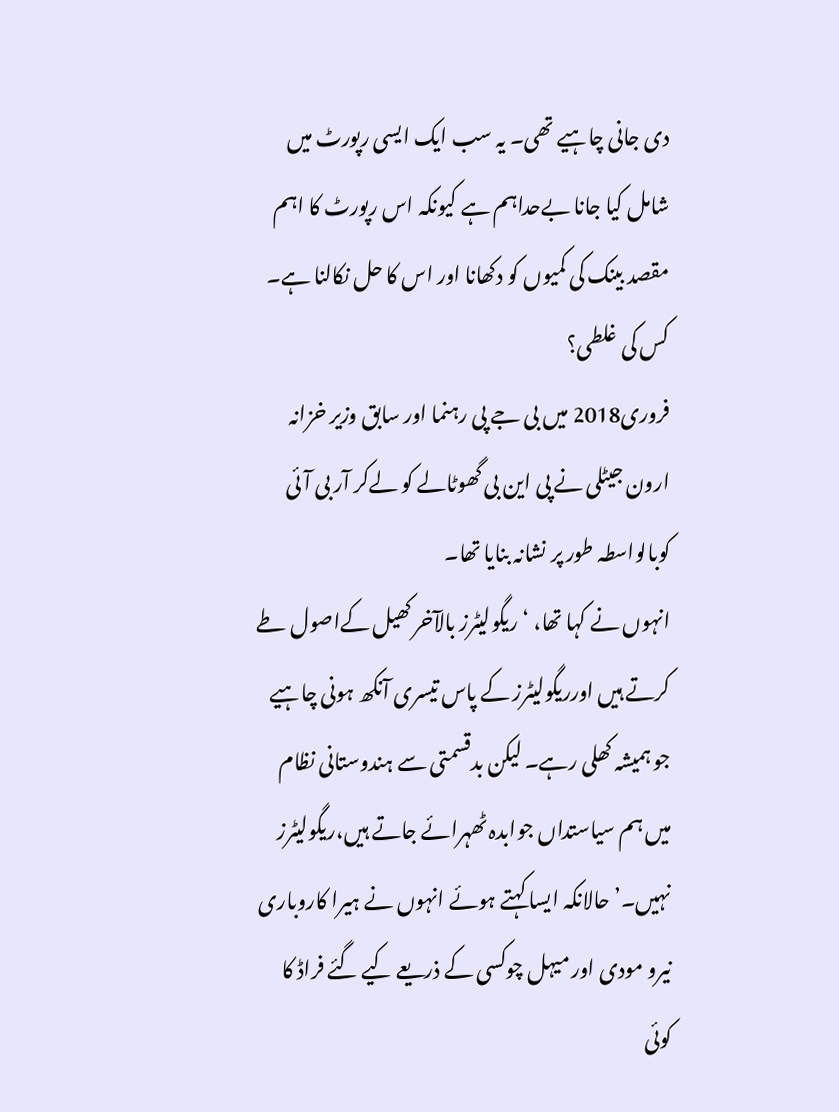دی جانی چاہیے تھی۔ یہ سب ایک ایسی رپورٹ میں شامل کیا جانا بےحداہم ہے کیونکہ اس رپورٹ کا اہم مقصد بینک کی کمیوں کو دکھانا اور اس کا حل نکالنا ہے۔
کس کی غلطی؟
فروری2018 میں بی جے پی رہنما اور سابق وزیر خزانہ ارون جیٹلی نے پی این بی گھوٹالے کو لےکر آر بی آئی کوبالواسطہ طور پر نشانہ بنایا تھا۔
انہوں نے کہا تھا، ‘ریگولیٹرز بالآخر کھیل کےاصول طے کرتے ہیں اورریگولیٹرز کے پاس تیسری آنکھ ہونی چاہیے جو ہمیشہ کھلی رہے۔ لیکن بدقسمتی سے ہندوستانی نظام میں ہم سیاستداں جوابدہ ٹھہرائے جاتے ہیں،ریگولیٹرز نہیں۔’حالانکہ ایسا کہتے ہوئے انہوں نے ہیرا کاروباری نیرو مودی اور میہل چوکسی کے ذریعے کیے گئے فراڈ کا کوئی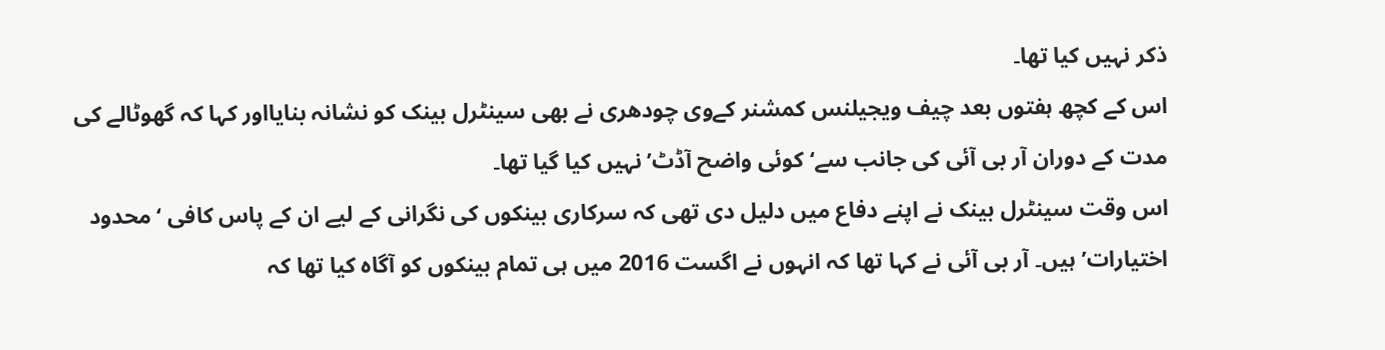ذکر نہیں کیا تھا۔
اس کے کچھ ہفتوں بعد چیف ویجیلنس کمشنر کےوی چودھری نے بھی سینٹرل بینک کو نشانہ بنایااور کہا کہ گھوٹالے کی مدت کے دوران آر بی آئی کی جانب سے‘کوئی واضح آڈٹ’نہیں کیا گیا تھا۔
اس وقت سینٹرل بینک نے اپنے دفاع میں دلیل دی تھی کہ سرکاری بینکوں کی نگرانی کے لیے ان کے پاس کافی ‘محدود اختیارات’ ہیں۔ آر بی آئی نے کہا تھا کہ انہوں نے اگست 2016 میں ہی تمام بینکوں کو آگاہ کیا تھا کہ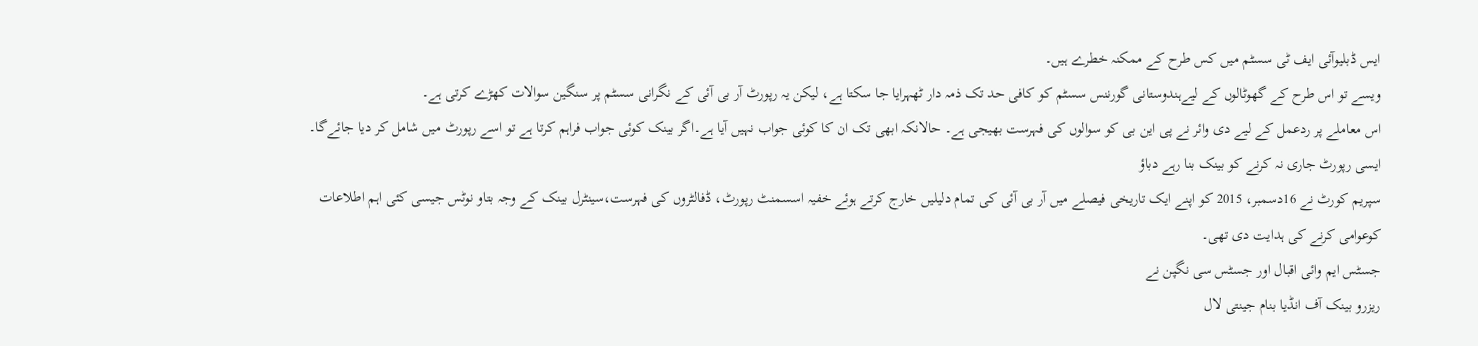ایس ڈبلیوآئی ایف ٹی سسٹم میں کس طرح کے ممکنہ خطرے ہیں۔
ویسے تو اس طرح کے گھوٹالوں کے لیےہندوستانی گورننس سسٹم کو کافی حد تک ذمہ دار ٹھہرایا جا سکتا ہے، لیکن یہ رپورٹ آر بی آئی کے نگرانی سسٹم پر سنگین سوالات کھڑے کرتی ہے۔
اس معاملے پر ردعمل کے لیے دی وائر نے پی این بی کو سوالوں کی فہرست بھیجی ہے۔ حالانکہ ابھی تک ان کا کوئی جواب نہیں آیا ہے۔اگر بینک کوئی جواب فراہم کرتا ہے تو اسے رپورٹ میں شامل کر دیا جائےگا۔
ایسی رپورٹ جاری نہ کرنے کو بینک بنا رہے دباؤ
سپریم کورٹ نے 16دسمبر، 2015 کو اپنے ایک تاریخی فیصلے میں آر بی آئی کی تمام دلیلیں خارج کرتے ہوئے خفیہ اسسمنٹ رپورٹ، ڈفالٹروں کی فہرست،سینٹرل بینک کے وجہ بتاو نوٹس جیسی کئی اہم اطلاعات کوعوامی کرنے کی ہدایت دی تھی۔
جسٹس ایم وائی اقبال اور جسٹس سی نگپن نے
ریزرو بینک آف انڈیا بنام جینتی لال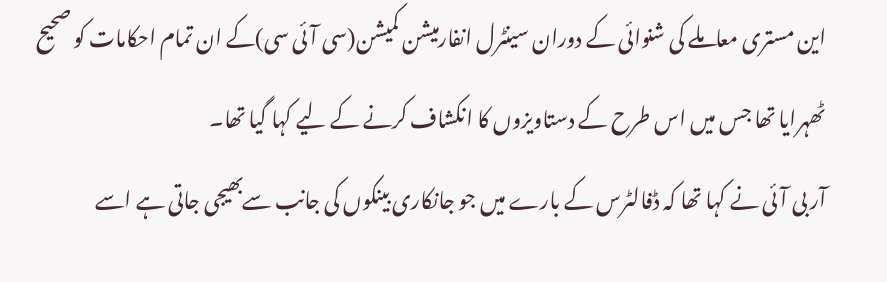این مستری معاملے کی شنوائی کے دوران سینٹرل انفارمیشن کمیشن(سی آئی سی)کے ان تمام احکامات کو صحیح ٹھہرایا تھا جس میں اس طرح کے دستاویزوں کا انکشاف کرنے کے لیے کہا گیا تھا۔
آر بی آئی نے کہا تھا کہ ڈفالٹرس کے بارے میں جو جانکاری بینکوں کی جانب سےبھیجی جاتی ہے اسے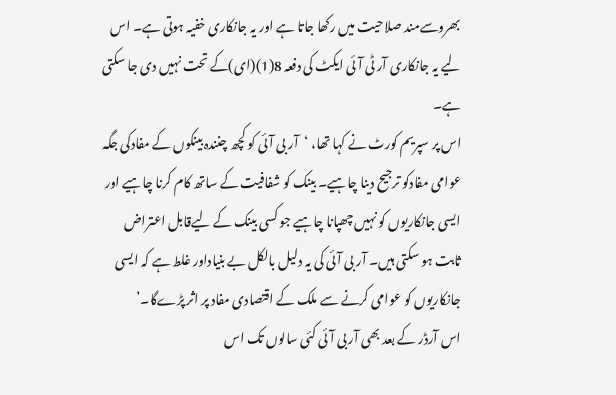بھروسےمند صلاحیت میں رکھا جاتا ہے اور یہ جانکاری خفیہ ہوتی ہے۔ اس لیے یہ جانکاری آر ٹی آئی ایکٹ کی دفعہ 8(1)(ای)کے تحت نہیں دی جا سکتی ہے۔
اس پر سپریم کورٹ نے کہا تھا، ‘آر بی آئی کو کچھ چنندہ بینکوں کے مفادکی جگہ عوامی مفادکو ترجیح دینا چاہیے۔ بینک کو شفافیت کے ساتھ کام کرنا چاہیے اور ایسی جانکاریوں کو نہیں چھپانا چاہیے جو کسی بینک کے لیےقابل اعتراض ثابت ہو سکتی ہیں۔ آر بی آئی کی یہ دلیل بالکل بے بنیاداور غلط ہے کہ ایسی جانکاریوں کو عوامی کرنے سے ملک کے اقتصادی مفاد پر اثر پڑےگا۔’
اس آرڈر کے بعد بھی آر بی آئی کئی سالوں تک اس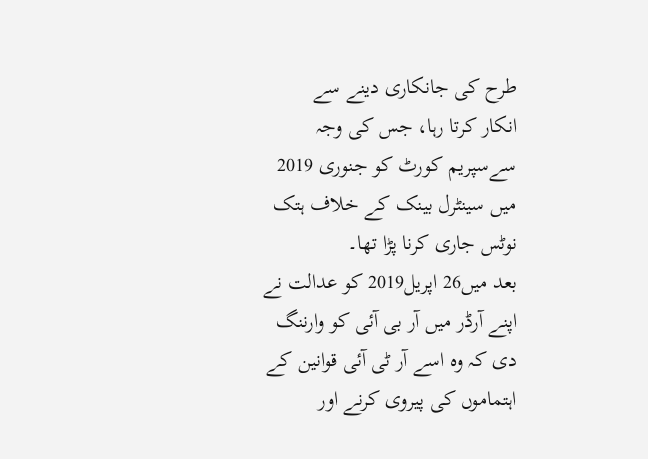طرح کی جانکاری دینے سے
انکار کرتا رہا، جس کی وجہ سےسپریم کورٹ کو جنوری 2019 میں سینٹرل بینک کے خلاف ہتک نوٹس جاری کرنا پڑا تھا۔
بعد میں26 اپریل2019 کو عدالت نے اپنے آرڈر میں آر بی آئی کو وارننگ دی کہ وہ اسے آر ٹی آئی قوانین کے اہتماموں کی پیروی کرنے اور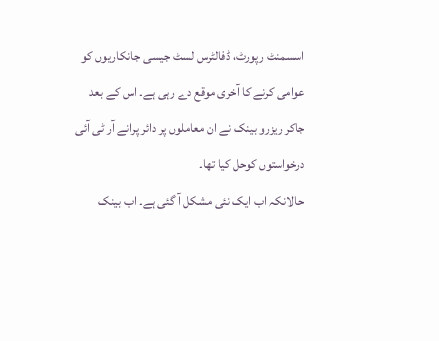اسسمنٹ رپورٹ، ڈفالٹرس لسٹ جیسی جانکاریوں کو عوامی کرنے کا آخری موقع دے رہی ہے۔ اس کے بعد جاکر ریزرو بینک نے ان معاملوں پر دائر پرانے آر ٹی آئی درخواستوں کوحل کیا تھا۔
حالانکہ اب ایک نئی مشکل آ گئی ہے۔ اب بینک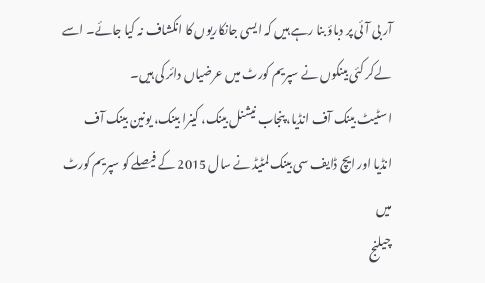آر بی آئی پر دباؤ بنا رہے ہیں کہ ایسی جانکاریوں کا انکشاف نہ کیا جائے۔ اسے لےکر کئی بینکوں نے سپریم کورٹ میں عرضیاں دائر کی ہیں۔
ا سٹیٹ بینک آف انڈیا، پنجاب نیشنل بینک، کینرا بینک، یونین بینک آف انڈیا اور ایچ ڈایف سی بینک لمٹیڈ نے سال 2015 کے فیصلے کو سپریم کورٹ میں
چیلنج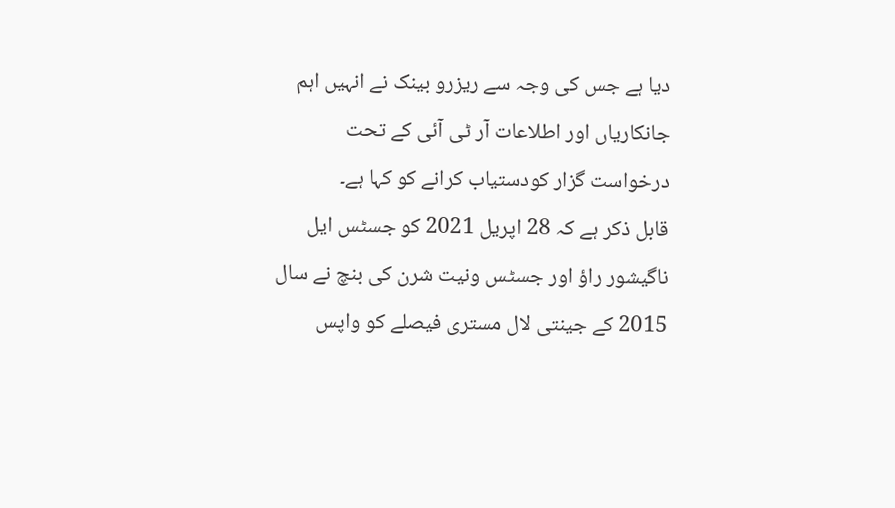دیا ہے جس کی وجہ سے ریزرو بینک نے انہیں اہم جانکاریاں اور اطلاعات آر ٹی آئی کے تحت درخواست گزار کودستیاب کرانے کو کہا ہے۔
قابل ذکر ہے کہ 28 اپریل 2021 کو جسٹس ایل ناگیشور راؤ اور جسٹس ونیت شرن کی بنچ نے سال 2015 کے جینتی لال مستری فیصلے کو واپس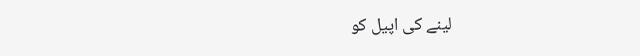لینے کی اپیل کو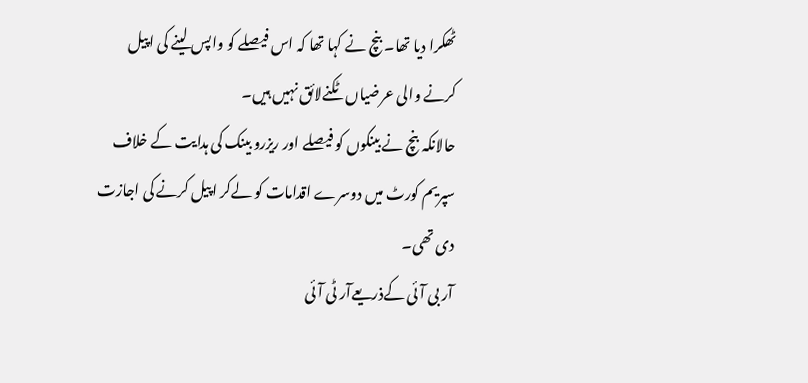ٹھکرا دیا تھا۔ بنچ نے کہا تھا کہ اس فیصلے کو واپس لینے کی اپیل کرنے والی عرضیاں ٹکنےلائق نہیں ہیں۔
حالانکہ بنچ نے بینکوں کو فیصلے اور ریزرو بینک کی ہدایت کے خلاف سپریم کورٹ میں دوسرے اقدامات کو لےکر اپیل کرنے کی اجازت دی تھی۔
آر بی آئی کےذریعےآر ٹی آئی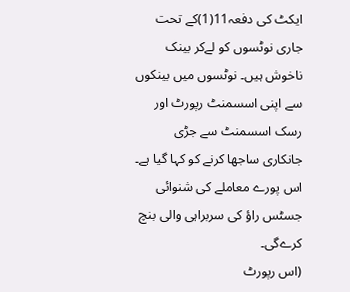ایکٹ کی دفعہ11(1)کے تحت جاری نوٹسوں کو لےکر بینک ناخوش ہیں۔ نوٹسوں میں بینکوں سے اپنی اسسمنٹ رپورٹ اور رسک اسسمنٹ سے جڑی جانکاری ساجھا کرنے کو کہا گیا ہے۔ اس پورے معاملے کی شنوائی جسٹس راؤ کی سربراہی والی بنچ کرےگی۔
(اس رپورٹ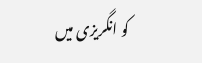کو انگریزی میں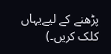پڑھنے کے لیےیہاں کلک کریں۔)